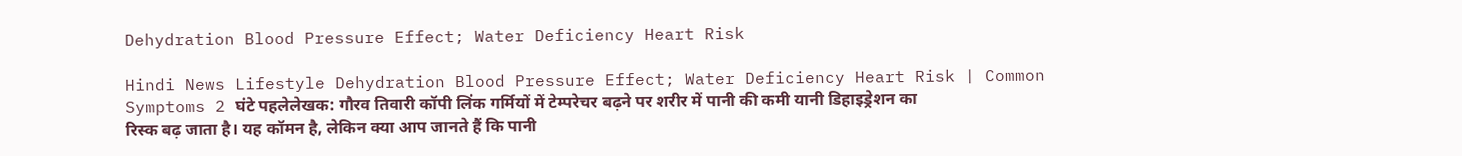Dehydration Blood Pressure Effect; Water Deficiency Heart Risk

Hindi News Lifestyle Dehydration Blood Pressure Effect; Water Deficiency Heart Risk | Common Symptoms 2 घंटे पहलेलेखक: गौरव तिवारी कॉपी लिंक गर्मियों में टेम्परेचर बढ़ने पर शरीर में पानी की कमी यानी डिहाइड्रेशन का रिस्क बढ़ जाता है। यह कॉमन है, लेकिन क्या आप जानते हैं कि पानी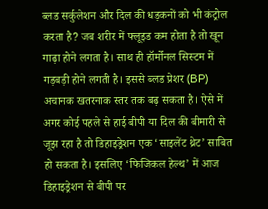ब्लड सर्कुलेशन और दिल की धड़कनों को भी कंट्रोल करता है? जब शरीर में फ्लूइड कम होता है तो खून गाढ़ा होने लगता है। साथ ही हॉर्मोनल सिस्टम में गड़बड़ी होने लगती है। इससे ब्लड प्रेशर (BP) अचानक खतरनाक स्तर तक बढ़ सकता है। ऐसे में अगर कोई पहले से हाई बीपी या दिल की बीमारी से जूझ रहा है तो डिहाइड्रेशन एक ‘साइलेंट थ्रेट’ साबित हो सकता है। इसलिए ‘फिजिकल हेल्थ’ में आज डिहाइड्रेशन से बीपी पर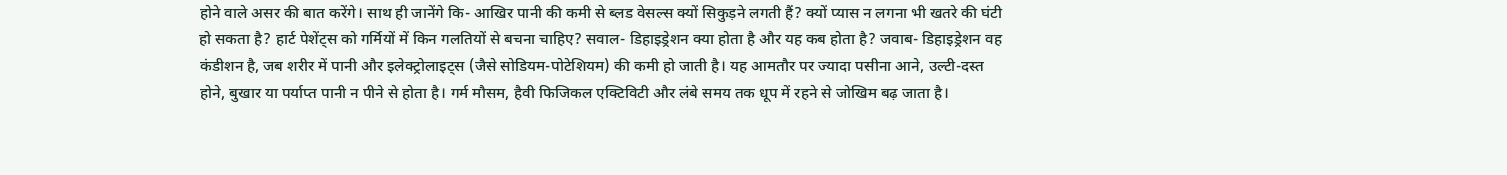होने वाले असर की बात करेंगे। साथ ही जानेंगे कि- आखिर पानी की कमी से ब्लड वेसल्स क्यों सिकुड़ने लगती हैं? क्यों प्यास न लगना भी खतरे की घंटी हो सकता है? हार्ट पेशेंट्स को गर्मियों में किन गलतियों से बचना चाहिए? सवाल- डिहाइड्रेशन क्या होता है और यह कब होता है? जवाब- डिहाइड्रेशन वह कंडीशन है, जब शरीर में पानी और इलेक्ट्रोलाइट्स (जैसे सोडियम-पोटेशियम) की कमी हो जाती है। यह आमतौर पर ज्यादा पसीना आने, उल्टी-दस्त होने, बुखार या पर्याप्त पानी न पीने से होता है। गर्म मौसम, हैवी फिजिकल एक्टिविटी और लंबे समय तक धूप में रहने से जोखिम बढ़ जाता है।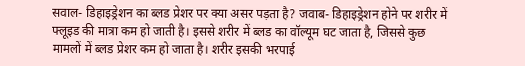सवाल- डिहाइड्रेशन का ब्लड प्रेशर पर क्या असर पड़ता है? जवाब- डिहाइड्रेशन होने पर शरीर में फ्लूइड की मात्रा कम हो जाती है। इससे शरीर में ब्लड का वॉल्यूम घट जाता है, जिससे कुछ मामलों में ब्लड प्रेशर कम हो जाता है। शरीर इसकी भरपाई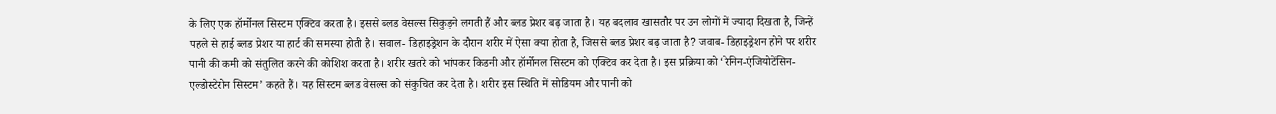के लिए एक हॉर्मोनल सिस्टम एक्टिव करता है। इससे ब्लड वेसल्स सिकुड़ने लगती हैं और ब्लड प्रेशर बढ़ जाता है। यह बदलाव खासतौर पर उन लोगों में ज्यादा दिखता है, जिन्हें पहले से हाई ब्लड प्रेशर या हार्ट की समस्या होती है। सवाल- डिहाइड्रेशन के दौरान शरीर में ऐसा क्या होता है, जिससे ब्लड प्रेशर बढ़ जाता है? जवाब- डिहाइड्रेशन होने पर शरीर पानी की कमी को संतुलित करने की कोशिश करता है। शरीर खतरे को भांपकर किडनी और हॉर्मोनल सिस्टम को एक्टिव कर देता है। इस प्रक्रिया को ‘रेनिन-एंजियोटेंसिन-एल्डोस्टेरोन सिस्टम’ कहते हैं। यह सिस्टम ब्लड वेसल्स को संकुचित कर देता है। शरीर इस स्थिति में सोडियम और पानी को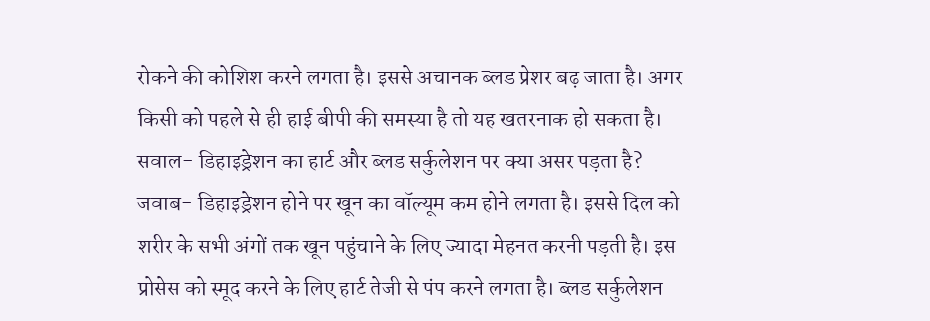रोकने की कोशिश करने लगता है। इससे अचानक ब्लड प्रेशर बढ़ जाता है। अगर किसी को पहले से ही हाई बीपी की समस्या है तो यह खतरनाक हो सकता है। सवाल- डिहाइड्रेशन का हार्ट और ब्लड सर्कुलेशन पर क्या असर पड़ता है? जवाब- डिहाइड्रेशन होने पर खून का वॉल्यूम कम होने लगता है। इससे दिल को शरीर के सभी अंगों तक खून पहुंचाने के लिए ज्यादा मेहनत करनी पड़ती है। इस प्रोसेस को स्मूद करने के लिए हार्ट तेजी से पंप करने लगता है। ब्लड सर्कुलेशन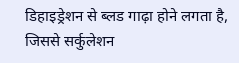डिहाइड्रेशन से ब्लड गाढ़ा होने लगता है, जिससे सर्कुलेशन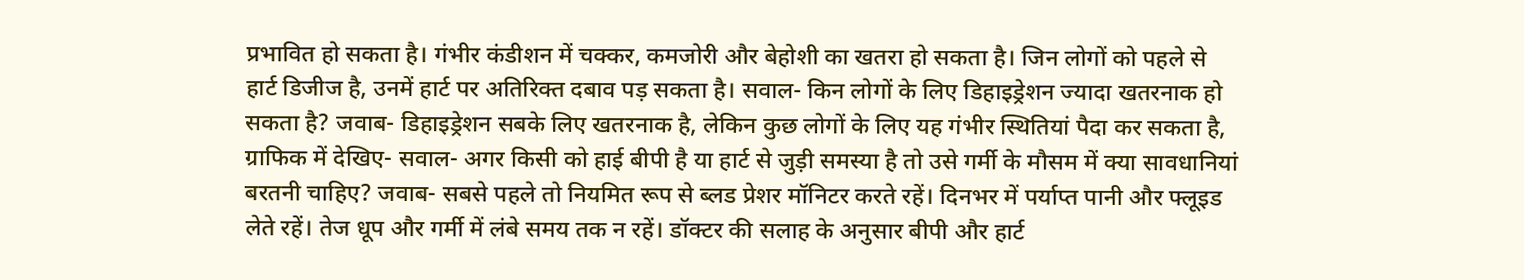प्रभावित हो सकता है। गंभीर कंडीशन में चक्कर, कमजोरी और बेहोशी का खतरा हो सकता है। जिन लोगों को पहले से हार्ट डिजीज है, उनमें हार्ट पर अतिरिक्त दबाव पड़ सकता है। सवाल- किन लोगों के लिए डिहाइड्रेशन ज्यादा खतरनाक हो सकता है? जवाब- डिहाइड्रेशन सबके लिए खतरनाक है, लेकिन कुछ लोगों के लिए यह गंभीर स्थितियां पैदा कर सकता है, ग्राफिक में देखिए- सवाल- अगर किसी को हाई बीपी है या हार्ट से जुड़ी समस्या है तो उसे गर्मी के मौसम में क्या सावधानियां बरतनी चाहिए? जवाब- सबसे पहले तो नियमित रूप से ब्लड प्रेशर मॉनिटर करते रहें। दिनभर में पर्याप्त पानी और फ्लूइड लेते रहें। तेज धूप और गर्मी में लंबे समय तक न रहें। डॉक्टर की सलाह के अनुसार बीपी और हार्ट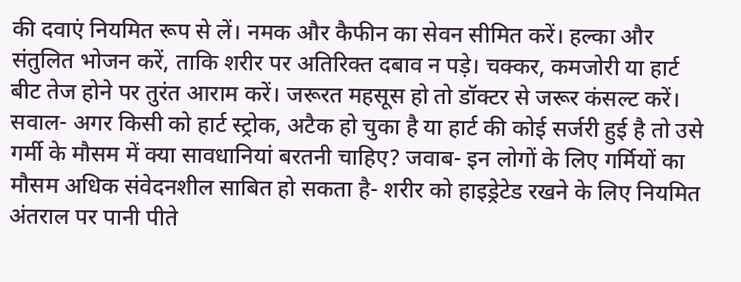की दवाएं नियमित रूप से लें। नमक और कैफीन का सेवन सीमित करें। हल्का और संतुलित भोजन करें, ताकि शरीर पर अतिरिक्त दबाव न पड़े। चक्कर, कमजोरी या हार्ट बीट तेज होने पर तुरंत आराम करें। जरूरत महसूस हो तो डॉक्टर से जरूर कंसल्ट करें। सवाल- अगर किसी को हार्ट स्ट्रोक, अटैक हो चुका है या हार्ट की कोई सर्जरी हुई है तो उसे गर्मी के मौसम में क्या सावधानियां बरतनी चाहिए? जवाब- इन लोगों के लिए गर्मियों का मौसम अधिक संवेदनशील साबित हो सकता है- शरीर को हाइड्रेटेड रखने के लिए नियमित अंतराल पर पानी पीते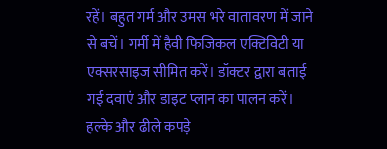रहें। बहुत गर्म और उमस भरे वातावरण में जाने से बचें। गर्मी में हैवी फिजिकल एक्टिविटी या एक्सरसाइज सीमित करें। डॉक्टर द्वारा बताई गई दवाएं और डाइट प्लान का पालन करें। हल्के और ढीले कपड़े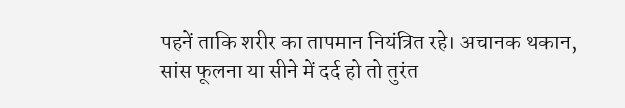पहनें ताकि शरीर का तापमान नियंत्रित रहे। अचानक थकान, सांस फूलना या सीने में दर्द हो तो तुरंत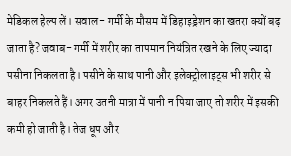मेडिकल हेल्प लें। सवाल- गर्मी के मौसम में डिहाइड्रेशन का खतरा क्यों बढ़ जाता है? जवाब- गर्मी में शरीर का तापमान नियंत्रित रखने के लिए ज्यादा पसीना निकलता है। पसीने के साथ पानी और इलेक्ट्रोलाइट्स भी शरीर से बाहर निकलते हैं। अगर उतनी मात्रा में पानी न पिया जाए तो शरीर में इसकी कमी हो जाती है। तेज धूप और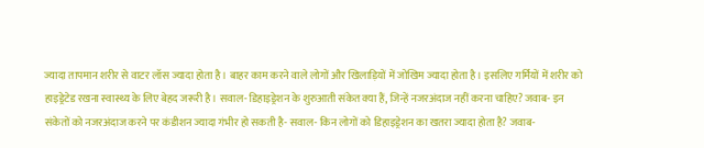ज्यादा तापमान शरीर से वाटर लॉस ज्यादा होता है। बाहर काम करने वाले लोगों और खिलाड़ियों में जोखिम ज्यादा होता है। इसलिए गर्मियों में शरीर को हाइड्रेटेड रखना स्वास्थ्य के लिए बेहद जरूरी है। सवाल- डिहाइड्रेशन के शुरुआती संकेत क्या हैं, जिन्हें नजरअंदाज नहीं करना चाहिए? जवाब- इन संकेतों को नजरअंदाज करने पर कंडीशन ज्यादा गंभीर हो सकती है- सवाल- किन लोगों को डिहाइड्रेशन का खतरा ज्यादा होता है? जवाब-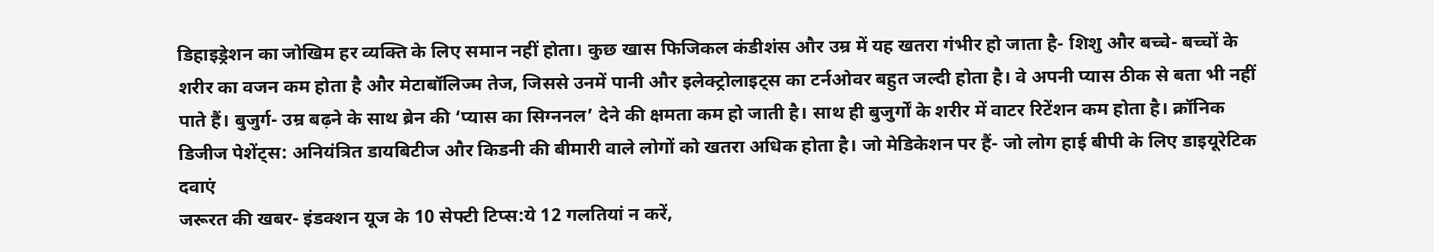डिहाइड्रेशन का जोखिम हर व्यक्ति के लिए समान नहीं होता। कुछ खास फिजिकल कंडीशंस और उम्र में यह खतरा गंभीर हो जाता है- शिशु और बच्चे- बच्चों के शरीर का वजन कम होता है और मेटाबॉलिज्म तेज, जिससे उनमें पानी और इलेक्ट्रोलाइट्स का टर्नओवर बहुत जल्दी होता है। वे अपनी प्यास ठीक से बता भी नहीं पाते हैं। बुजुर्ग- उम्र बढ़ने के साथ ब्रेन की ‘प्यास का सिग्ननल’ देने की क्षमता कम हो जाती है। साथ ही बुजुर्गों के शरीर में वाटर रिटेंशन कम होता है। क्रॉनिक डिजीज पेशेंट्स: अनियंत्रित डायबिटीज और किडनी की बीमारी वाले लोगों को खतरा अधिक होता है। जो मेडिकेशन पर हैं- जो लोग हाई बीपी के लिए डाइयूरेटिक दवाएं
जरूरत की खबर- इंडक्शन यूज के 10 सेफ्टी टिप्स:ये 12 गलतियां न करें,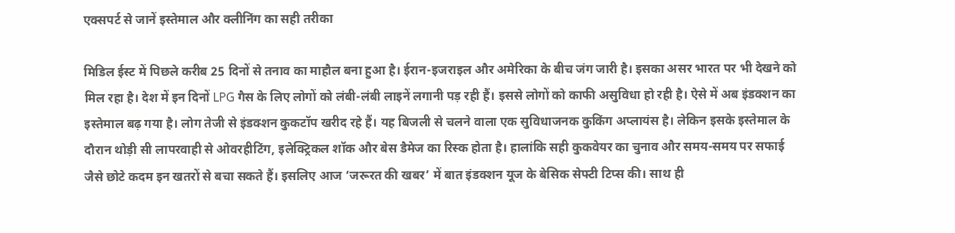एक्सपर्ट से जानें इस्तेमाल और क्लीनिंग का सही तरीका

मिडिल ईस्ट में पिछले करीब 25 दिनों से तनाव का माहौल बना हुआ है। ईरान-इजराइल और अमेरिका के बीच जंग जारी है। इसका असर भारत पर भी देखने को मिल रहा है। देश में इन दिनों LPG गैस के लिए लोगों को लंबी-लंबी लाइनें लगानी पड़ रही हैं। इससे लोगों को काफी असुविधा हो रही है। ऐसे में अब इंडक्शन का इस्तेमाल बढ़ गया है। लोग तेजी से इंडक्शन कुकटॉप खरीद रहे हैं। यह बिजली से चलने वाला एक सुविधाजनक कुकिंग अप्लायंस है। लेकिन इसके इस्तेमाल के दौरान थोड़ी सी लापरवाही से ओवरहीटिंग, इलेक्ट्रिकल शॉक और बेस डैमेज का रिस्क होता है। हालांकि सही कुकवेयर का चुनाव और समय-समय पर सफाई जैसे छोटे कदम इन खतरों से बचा सकते हैं। इसलिए आज ‘जरूरत की खबर’ में बात इंडक्शन यूज के बेसिक सेफ्टी टिप्स की। साथ ही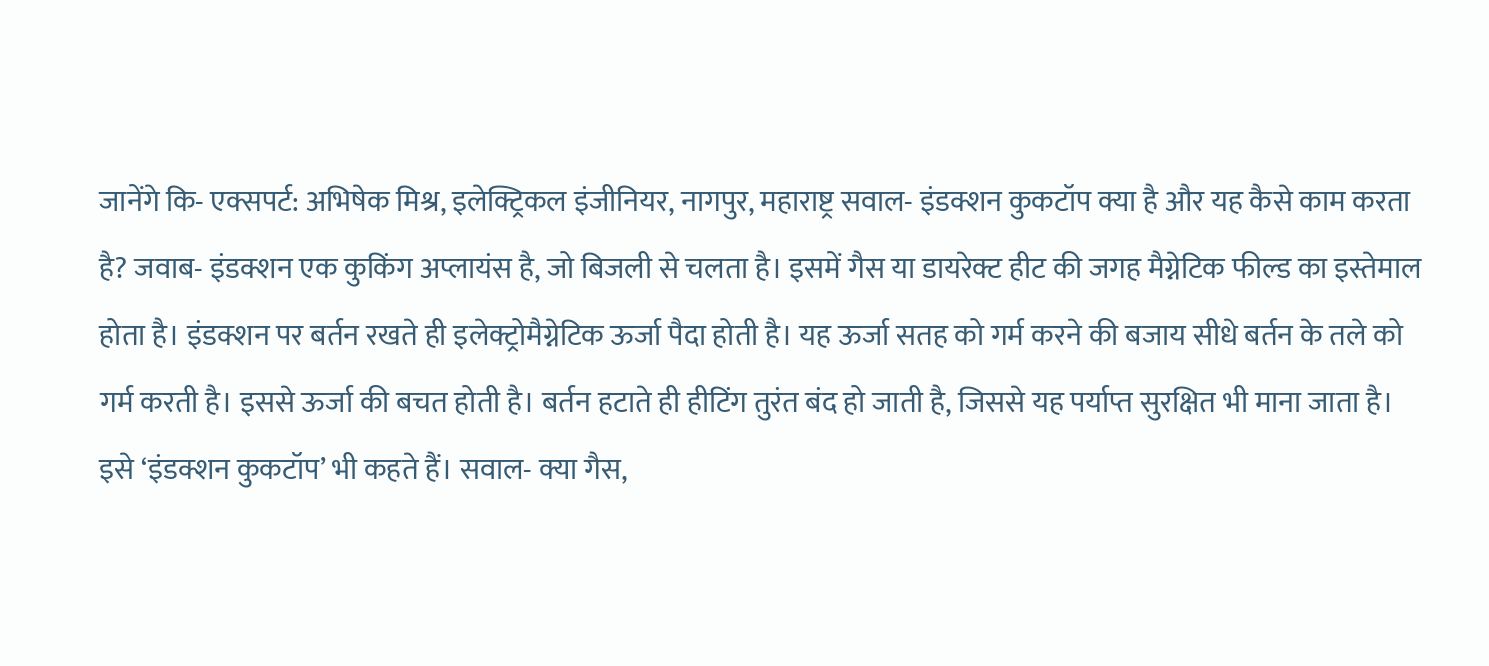जानेंगे कि- एक्सपर्ट: अभिषेक मिश्र, इलेक्ट्रिकल इंजीनियर, नागपुर, महाराष्ट्र सवाल- इंडक्शन कुकटॉप क्या है और यह कैसे काम करता है? जवाब- इंडक्शन एक कुकिंग अप्लायंस है, जो बिजली से चलता है। इसमें गैस या डायरेक्ट हीट की जगह मैग्नेटिक फील्ड का इस्तेमाल होता है। इंडक्शन पर बर्तन रखते ही इलेक्ट्रोमैग्नेटिक ऊर्जा पैदा होती है। यह ऊर्जा सतह को गर्म करने की बजाय सीधे बर्तन के तले को गर्म करती है। इससे ऊर्जा की बचत होती है। बर्तन हटाते ही हीटिंग तुरंत बंद हो जाती है, जिससे यह पर्याप्त सुरक्षित भी माना जाता है। इसे ‘इंडक्शन कुकटॉप’ भी कहते हैं। सवाल- क्या गैस,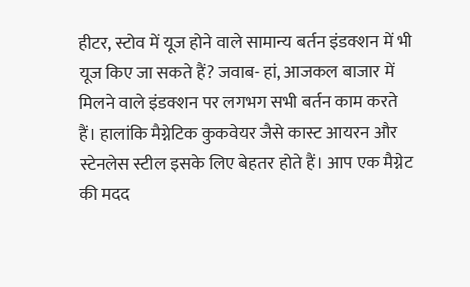हीटर, स्टोव में यूज होने वाले सामान्य बर्तन इंडक्शन में भी यूज किए जा सकते हैं? जवाब- हां, आजकल बाजार में मिलने वाले इंडक्शन पर लगभग सभी बर्तन काम करते हैं। हालांकि मैग्नेटिक कुकवेयर जैसे कास्ट आयरन और स्टेनलेस स्टील इसके लिए बेहतर होते हैं। आप एक मैग्नेट की मदद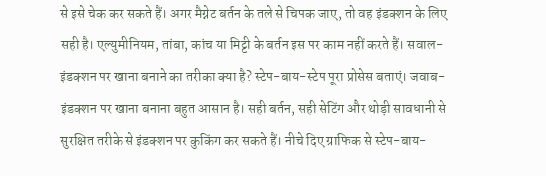से इसे चेक कर सकते हैं। अगर मैग्नेट बर्तन के तले से चिपक जाए, तो वह इंडक्शन के लिए सही है। एल्युमीनियम, तांबा, कांच या मिट्टी के बर्तन इस पर काम नहीं करते हैं। सवाल- इंडक्शन पर खाना बनाने का तरीका क्या है? स्टेप-बाय-स्टेप पूरा प्रोसेस बताएं। जवाब- इंडक्शन पर खाना बनाना बहुत आसान है। सही बर्तन, सही सेटिंग और थोड़ी सावधानी से सुरक्षित तरीके से इंडक्शन पर कुकिंग कर सकते हैं। नीचे दिए ग्राफिक से स्टेप-बाय-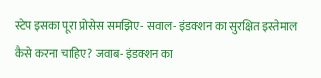स्टेप इसका पूरा प्रोसेस समझिए- सवाल- इंडक्शन का सुरक्षित इस्तेमाल कैसे करना चाहिए? जवाब- इंडक्शन का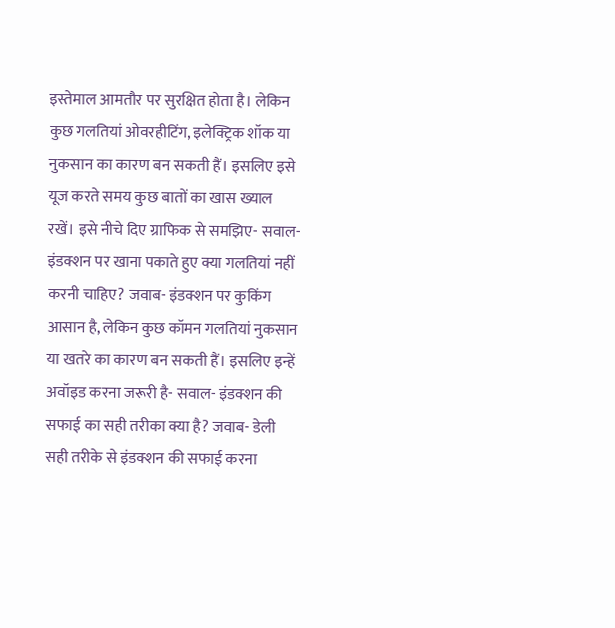इस्तेमाल आमतौर पर सुरक्षित होता है। लेकिन कुछ गलतियां ओवरहीटिंग, इलेक्ट्रिक शॉक या नुकसान का कारण बन सकती हैं। इसलिए इसे यूज करते समय कुछ बातों का खास ख्याल रखें। इसे नीचे दिए ग्राफिक से समझिए- सवाल- इंडक्शन पर खाना पकाते हुए क्या गलतियां नहीं करनी चाहिए? जवाब- इंडक्शन पर कुकिंग आसान है, लेकिन कुछ कॉमन गलतियां नुकसान या खतरे का कारण बन सकती हैं। इसलिए इन्हें अवॉइड करना जरूरी है- सवाल- इंडक्शन की सफाई का सही तरीका क्या है? जवाब- डेली सही तरीके से इंडक्शन की सफाई करना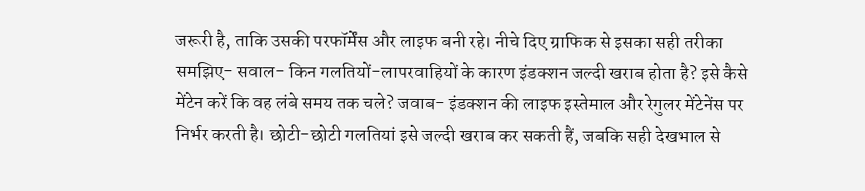जरूरी है, ताकि उसकी परफॉर्मेंस और लाइफ बनी रहे। नीचे दिए ग्राफिक से इसका सही तरीका समझिए- सवाल- किन गलतियों-लापरवाहियों के कारण इंडक्शन जल्दी खराब होता है? इसे कैसे मेंटेन करें कि वह लंबे समय तक चले? जवाब- इंडक्शन की लाइफ इस्तेमाल और रेगुलर मेंटेनेंस पर निर्भर करती है। छोटी-छोटी गलतियां इसे जल्दी खराब कर सकती हैं, जबकि सही देखभाल से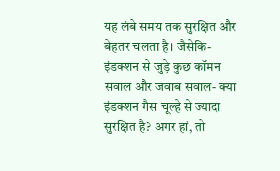यह लंबे समय तक सुरक्षित और बेहतर चलता है। जैसेकि- इंडक्शन से जुड़े कुछ कॉमन सवाल और जवाब सवाल- क्या इंडक्शन गैस चूल्हे से ज्यादा सुरक्षित है? अगर हां, तो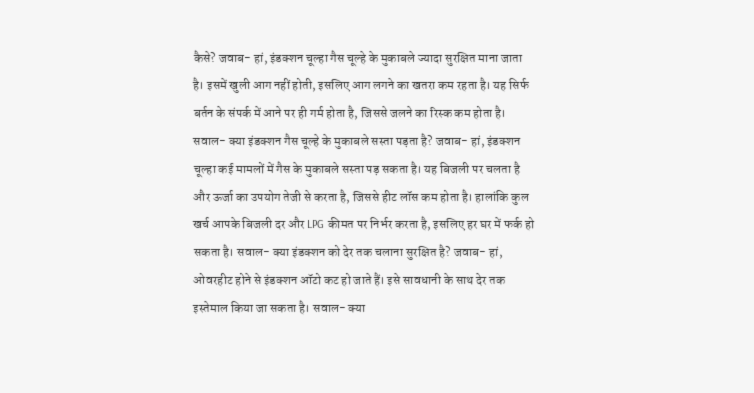कैसे? जवाब- हां, इंडक्शन चूल्हा गैस चूल्हे के मुकाबले ज्यादा सुरक्षित माना जाता है। इसमें खुली आग नहीं होती, इसलिए आग लगने का खतरा कम रहता है। यह सिर्फ बर्तन के संपर्क में आने पर ही गर्म होता है, जिससे जलने का रिस्क कम होता है। सवाल- क्या इंडक्शन गैस चूल्हे के मुकाबले सस्ता पड़ता है? जवाब- हां, इंडक्शन चूल्हा कई मामलों में गैस के मुकाबले सस्ता पड़ सकता है। यह बिजली पर चलता है और ऊर्जा का उपयोग तेजी से करता है, जिससे हीट लॉस कम होता है। हालांकि कुल खर्च आपके बिजली दर और LPG कीमत पर निर्भर करता है, इसलिए हर घर में फर्क हो सकता है। सवाल- क्या इंडक्शन को देर तक चलाना सुरक्षित है? जवाब- हां, ओवरहीट होने से इंडक्शन ऑटो कट हो जाते हैं। इसे सावधानी के साथ देर तक इस्तेमाल किया जा सकता है। सवाल- क्या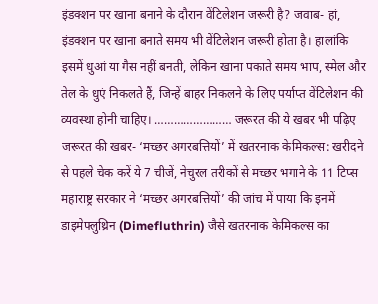इंडक्शन पर खाना बनाने के दौरान वेंटिलेशन जरूरी है? जवाब- हां, इंडक्शन पर खाना बनाते समय भी वेंटिलेशन जरूरी होता है। हालांकि इसमें धुआं या गैस नहीं बनती, लेकिन खाना पकाते समय भाप, स्मेल और तेल के धुएं निकलते हैं, जिन्हें बाहर निकलने के लिए पर्याप्त वेंटिलेशन की व्यवस्था होनी चाहिए। …………………… जरूरत की ये खबर भी पढ़िए जरूरत की खबर- ‘मच्छर अगरबत्तियों’ में खतरनाक केमिकल्स: खरीदने से पहले चेक करें ये 7 चीजें, नेचुरल तरीकों से मच्छर भगाने के 11 टिप्स महाराष्ट्र सरकार ने ‘मच्छर अगरबत्तियों’ की जांच में पाया कि इनमें डाइमेफ्लुथ्रिन (Dimefluthrin) जैसे खतरनाक केमिकल्स का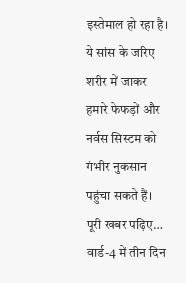इस्तेमाल हो रहा है। ये सांस के जरिए शरीर में जाकर हमारे फेफड़ों और नर्वस सिस्टम को गंभीर नुकसान पहुंचा सकते हैं। पूरी खबर पढ़िए…
वार्ड-4 में तीन दिन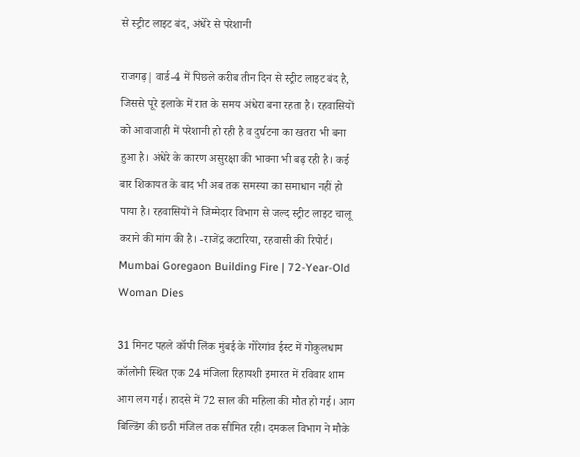से स्ट्रीट लाइट बंद, अंधेरे से परेशानी

राजगढ़| वार्ड-4 में पिछले करीब तीन दिन से स्ट्रीट लाइट बंद है, जिससे पूरे इलाके में रात के समय अंधेरा बना रहता है। रहवासियों को आवाजाही में परेशानी हो रही है व दुर्घटना का खतरा भी बना हुआ है। अंधेरे के कारण असुरक्षा की भावना भी बढ़ रही है। कई बार शिकायत के बाद भी अब तक समस्या का समाधान नहीं हो पाया है। रहवासियों ने जिम्मेदार विभाग से जल्द स्ट्रीट लाइट चालू कराने की मांग की है। -राजेंद्र कटारिया, रहवासी की रिपोर्ट।
Mumbai Goregaon Building Fire | 72-Year-Old Woman Dies

31 मिनट पहले कॉपी लिंक मुंबई के गोरेगांव ईस्ट में गोकुलधाम कॉलोनी स्थित एक 24 मंजिला रिहायशी इमारत में रविवार शाम आग लग गई। हादसे में 72 साल की महिला की मौत हो गई। आग बिल्डिंग की छठी मंजिल तक सीमित रही। दमकल विभाग ने मौके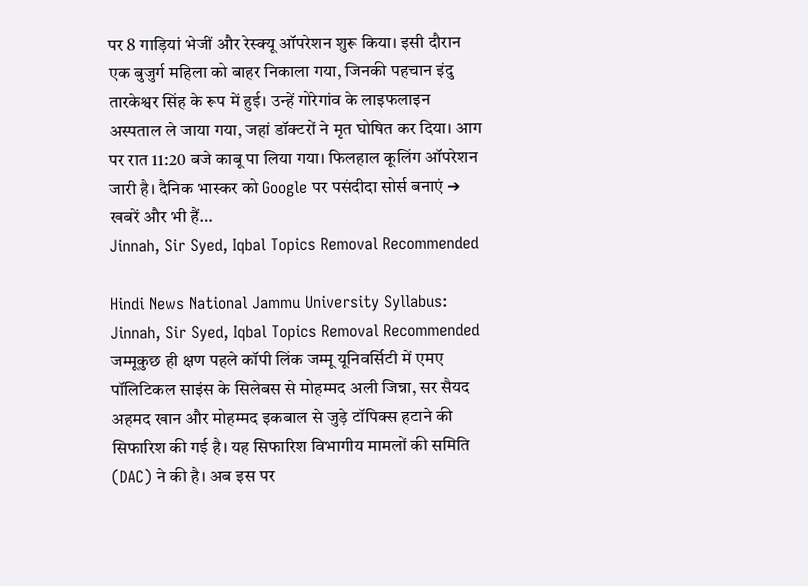पर 8 गाड़ियां भेजीं और रेस्क्यू ऑपरेशन शुरू किया। इसी दौरान एक बुजुर्ग महिला को बाहर निकाला गया, जिनकी पहचान इंदु तारकेश्वर सिंह के रूप में हुई। उन्हें गोरेगांव के लाइफलाइन अस्पताल ले जाया गया, जहां डॉक्टरों ने मृत घोषित कर दिया। आग पर रात 11:20 बजे काबू पा लिया गया। फिलहाल कूलिंग ऑपरेशन जारी है। दैनिक भास्कर को Google पर पसंदीदा सोर्स बनाएं ➔ खबरें और भी हैं…
Jinnah, Sir Syed, Iqbal Topics Removal Recommended

Hindi News National Jammu University Syllabus: Jinnah, Sir Syed, Iqbal Topics Removal Recommended जम्मूकुछ ही क्षण पहले कॉपी लिंक जम्मू यूनिवर्सिटी में एमए पॉलिटिकल साइंस के सिलेबस से मोहम्मद अली जिन्ना, सर सैयद अहमद खान और मोहम्मद इकबाल से जुड़े टॉपिक्स हटाने की सिफारिश की गई है। यह सिफारिश विभागीय मामलों की समिति (DAC) ने की है। अब इस पर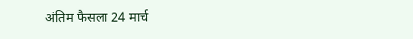अंतिम फैसला 24 मार्च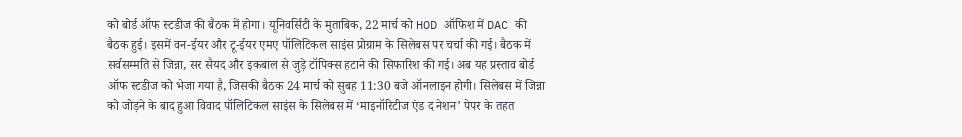को बोर्ड ऑफ स्टडीज की बैठक में होगा। यूनिवर्सिटी के मुताबिक, 22 मार्च को HOD ऑफिश में DAC की बैठक हुई। इसमें वन-ईयर और टू-ईयर एमए पॉलिटिकल साइंस प्रोग्राम के सिलेबस पर चर्चा की गई। बैठक में सर्वसम्मति से जिन्ना, सर सैयद और इकबाल से जुड़े टॉपिक्स हटाने की सिफारिश की गई। अब यह प्रस्ताव बोर्ड ऑफ स्टडीज को भेजा गया है, जिसकी बैठक 24 मार्च को सुबह 11:30 बजे ऑनलाइन होगी। सिलेबस में जिन्ना को जोड़ने के बाद हुआ विवाद पॉलिटिकल साइंस के सिलेबस में ‘माइनॉरिटीज एंड द नेशन’ पेपर के तहत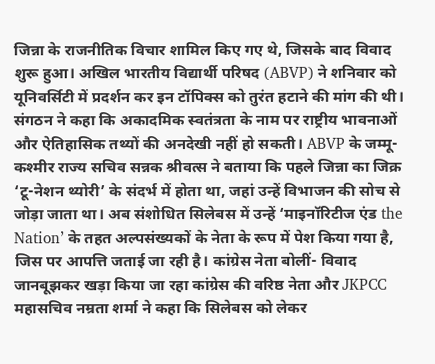जिन्ना के राजनीतिक विचार शामिल किए गए थे, जिसके बाद विवाद शुरू हुआ। अखिल भारतीय विद्यार्थी परिषद (ABVP) ने शनिवार को यूनिवर्सिटी में प्रदर्शन कर इन टॉपिक्स को तुरंत हटाने की मांग की थी। संगठन ने कहा कि अकादमिक स्वतंत्रता के नाम पर राष्ट्रीय भावनाओं और ऐतिहासिक तथ्यों की अनदेखी नहीं हो सकती। ABVP के जम्मू-कश्मीर राज्य सचिव सन्नक श्रीवत्स ने बताया कि पहले जिन्ना का जिक्र ‘टू-नेशन थ्योरी’ के संदर्भ में होता था, जहां उन्हें विभाजन की सोच से जोड़ा जाता था। अब संशोधित सिलेबस में उन्हें ‘माइनॉरिटीज एंड the Nation’ के तहत अल्पसंख्यकों के नेता के रूप में पेश किया गया है, जिस पर आपत्ति जताई जा रही है। कांग्रेस नेता बोलीं- विवाद जानबूझकर खड़ा किया जा रहा कांग्रेस की वरिष्ठ नेता और JKPCC महासचिव नम्रता शर्मा ने कहा कि सिलेबस को लेकर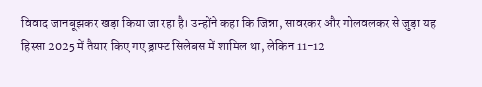विवाद जानबूझकर खड़ा किया जा रहा है। उन्होंने कहा कि जिन्ना, सावरकर और गोलवलकर से जुड़ा यह हिस्सा 2025 में तैयार किए गए ड्राफ्ट सिलेबस में शामिल था, लेकिन 11-12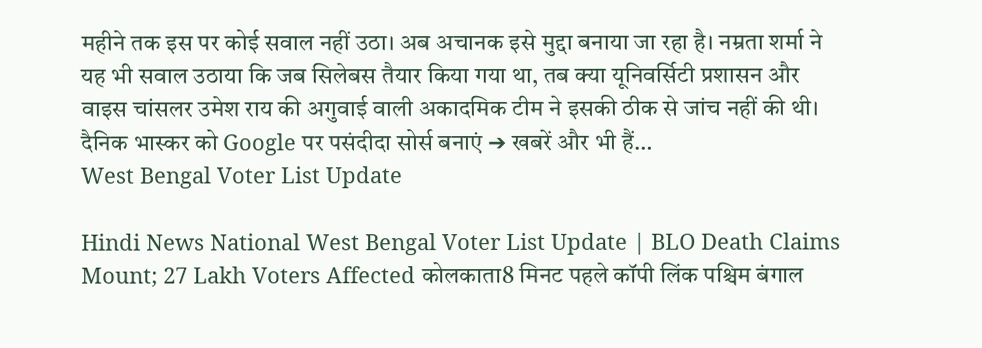महीने तक इस पर कोई सवाल नहीं उठा। अब अचानक इसे मुद्दा बनाया जा रहा है। नम्रता शर्मा ने यह भी सवाल उठाया कि जब सिलेबस तैयार किया गया था, तब क्या यूनिवर्सिटी प्रशासन और वाइस चांसलर उमेश राय की अगुवाई वाली अकादमिक टीम ने इसकी ठीक से जांच नहीं की थी। दैनिक भास्कर को Google पर पसंदीदा सोर्स बनाएं ➔ खबरें और भी हैं…
West Bengal Voter List Update

Hindi News National West Bengal Voter List Update | BLO Death Claims Mount; 27 Lakh Voters Affected कोलकाता8 मिनट पहले कॉपी लिंक पश्चिम बंगाल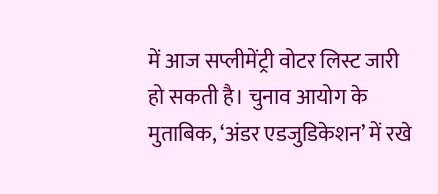में आज सप्लीमेंट्री वोटर लिस्ट जारी हो सकती है। चुनाव आयोग के मुताबिक, ‘अंडर एडजुडिकेशन’ में रखे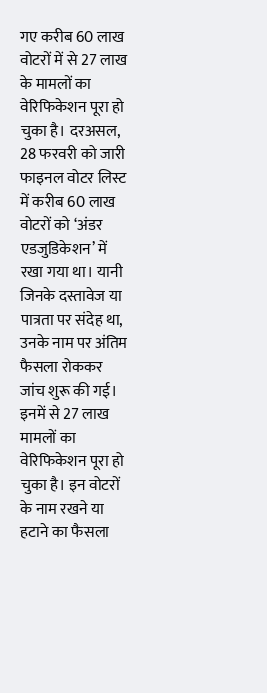गए करीब 60 लाख वोटरों में से 27 लाख के मामलों का वेरिफिकेशन पूरा हो चुका है। दरअसल, 28 फरवरी को जारी फाइनल वोटर लिस्ट में करीब 60 लाख वोटरों को ‘अंडर एडजुडिकेशन’ में रखा गया था। यानी जिनके दस्तावेज या पात्रता पर संदेह था, उनके नाम पर अंतिम फैसला रोककर जांच शुरू की गई। इनमें से 27 लाख मामलों का वेरिफिकेशन पूरा हो चुका है। इन वोटरों के नाम रखने या हटाने का फैसला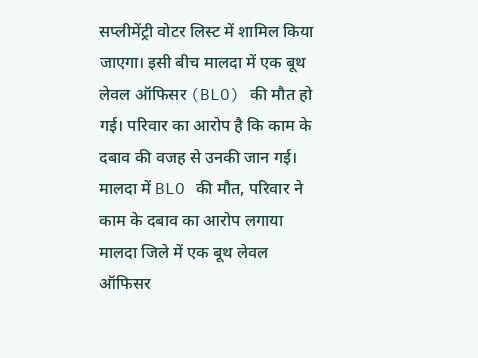सप्लीमेंट्री वोटर लिस्ट में शामिल किया जाएगा। इसी बीच मालदा में एक बूथ लेवल ऑफिसर (BLO) की मौत हो गई। परिवार का आरोप है कि काम के दबाव की वजह से उनकी जान गई। मालदा में BLO की मौत, परिवार ने काम के दबाव का आरोप लगाया मालदा जिले में एक बूथ लेवल ऑफिसर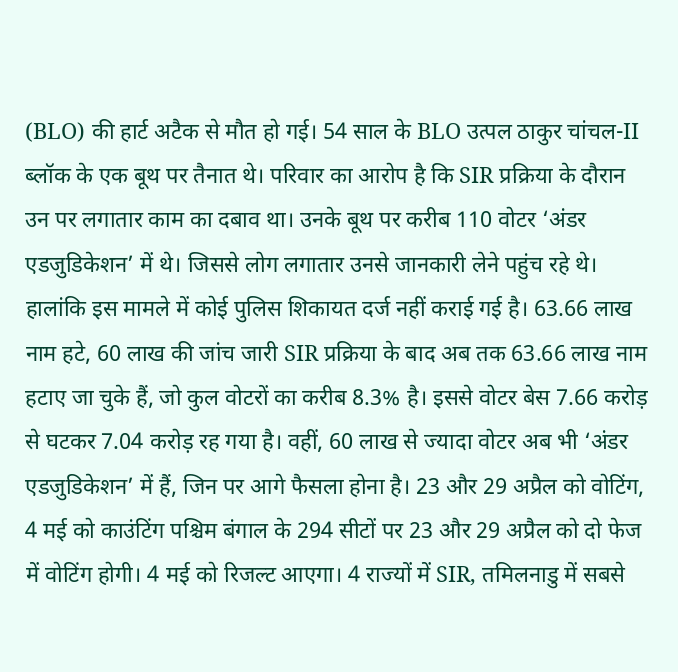(BLO) की हार्ट अटैक से मौत हो गई। 54 साल के BLO उत्पल ठाकुर चांचल-II ब्लॉक के एक बूथ पर तैनात थे। परिवार का आरोप है कि SIR प्रक्रिया के दौरान उन पर लगातार काम का दबाव था। उनके बूथ पर करीब 110 वोटर ‘अंडर एडजुडिकेशन’ में थे। जिससे लोग लगातार उनसे जानकारी लेने पहुंच रहे थे। हालांकि इस मामले में कोई पुलिस शिकायत दर्ज नहीं कराई गई है। 63.66 लाख नाम हटे, 60 लाख की जांच जारी SIR प्रक्रिया के बाद अब तक 63.66 लाख नाम हटाए जा चुके हैं, जो कुल वोटरों का करीब 8.3% है। इससे वोटर बेस 7.66 करोड़ से घटकर 7.04 करोड़ रह गया है। वहीं, 60 लाख से ज्यादा वोटर अब भी ‘अंडर एडजुडिकेशन’ में हैं, जिन पर आगे फैसला होना है। 23 और 29 अप्रैल को वोटिंग, 4 मई को काउंटिंग पश्चिम बंगाल के 294 सीटों पर 23 और 29 अप्रैल को दो फेज में वोटिंग होगी। 4 मई को रिजल्ट आएगा। 4 राज्यों में SIR, तमिलनाडु में सबसे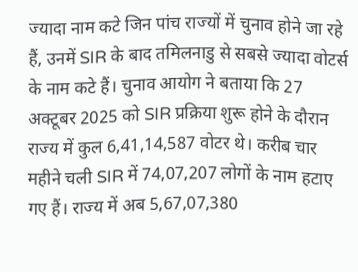ज्यादा नाम कटे जिन पांच राज्यों में चुनाव होने जा रहे हैं, उनमें SIR के बाद तमिलनाडु से सबसे ज्यादा वोटर्स के नाम कटे हैं। चुनाव आयोग ने बताया कि 27 अक्टूबर 2025 को SIR प्रक्रिया शुरू होने के दौरान राज्य में कुल 6,41,14,587 वोटर थे। करीब चार महीने चली SIR में 74,07,207 लोगों के नाम हटाए गए हैं। राज्य में अब 5,67,07,380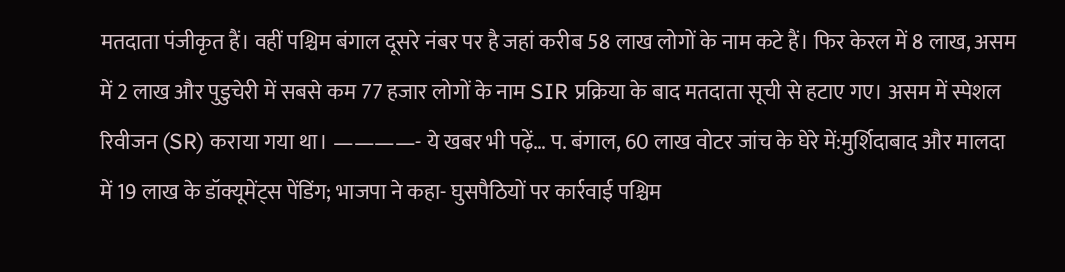मतदाता पंजीकृत हैं। वहीं पश्चिम बंगाल दूसरे नंबर पर है जहां करीब 58 लाख लोगों के नाम कटे हैं। फिर केरल में 8 लाख, असम में 2 लाख और पुडुचेरी में सबसे कम 77 हजार लोगों के नाम SIR प्रक्रिया के बाद मतदाता सूची से हटाए गए। असम में स्पेशल रिवीजन (SR) कराया गया था। ————- ये खबर भी पढ़ें… प. बंगाल, 60 लाख वोटर जांच के घेरे में:मुर्शिदाबाद और मालदा में 19 लाख के डॉक्यूमेंट्स पेंडिंग; भाजपा ने कहा- घुसपैठियों पर कार्रवाई पश्चिम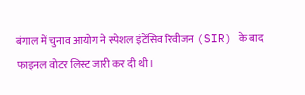बंगाल में चुनाव आयोग ने स्पेशल इंटेंसिव रिवीजन (SIR) के बाद फाइनल वोटर लिस्ट जारी कर दी थी।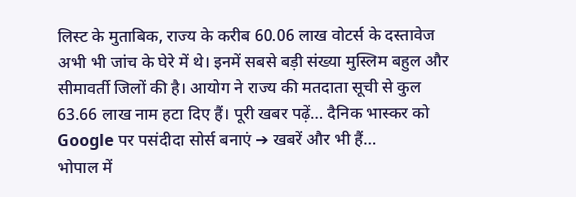लिस्ट के मुताबिक, राज्य के करीब 60.06 लाख वोटर्स के दस्तावेज अभी भी जांच के घेरे में थे। इनमें सबसे बड़ी संख्या मुस्लिम बहुल और सीमावर्ती जिलों की है। आयोग ने राज्य की मतदाता सूची से कुल 63.66 लाख नाम हटा दिए हैं। पूरी खबर पढ़ें… दैनिक भास्कर को Google पर पसंदीदा सोर्स बनाएं ➔ खबरें और भी हैं…
भोपाल में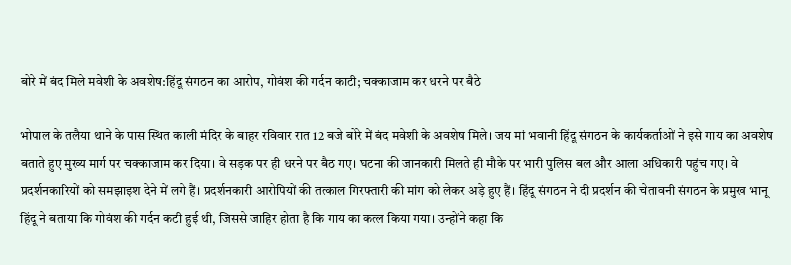बोरे में बंद मिले मवेशी के अवशेष:हिंदू संगठन का आरोप, गोवंश की गर्दन काटी; चक्काजाम कर धरने पर बैठे

भोपाल के तलैया थाने के पास स्थित काली मंदिर के बाहर रविवार रात 12 बजे बोरे में बंद मवेशी के अवशेष मिले। जय मां भवानी हिंदू संगठन के कार्यकर्ताओं ने इसे गाय का अवशेष बताते हुए मुख्य मार्ग पर चक्काजाम कर दिया। वे सड़क पर ही धरने पर बैठ गए। घटना की जानकारी मिलते ही मौके पर भारी पुलिस बल और आला अधिकारी पहुंच गए। वे प्रदर्शनकारियों को समझाइश देने में लगे हैं। प्रदर्शनकारी आरोपियों की तत्काल गिरफ्तारी की मांग को लेकर अड़े हुए हैं। हिंदू संगठन ने दी प्रदर्शन की चेतावनी संगठन के प्रमुख भानू हिंदू ने बताया कि गोवंश की गर्दन कटी हुई थी, जिससे जाहिर होता है कि गाय का कत्ल किया गया। उन्होंने कहा कि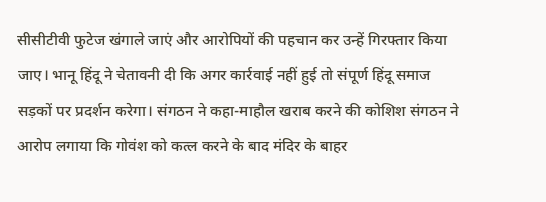सीसीटीवी फुटेज खंगाले जाएं और आरोपियों की पहचान कर उन्हें गिरफ्तार किया जाए। भानू हिंदू ने चेतावनी दी कि अगर कार्रवाई नहीं हुई तो संपूर्ण हिंदू समाज सड़कों पर प्रदर्शन करेगा। संगठन ने कहा-माहौल खराब करने की कोशिश संगठन ने आरोप लगाया कि गोवंश को कत्ल करने के बाद मंदिर के बाहर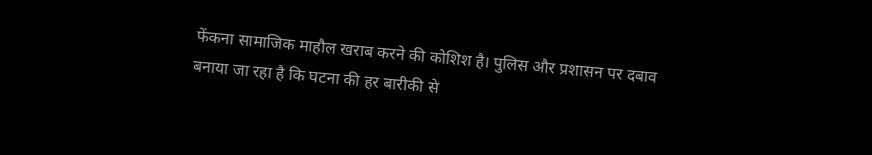फेंकना सामाजिक माहौल खराब करने की कोशिश है। पुलिस और प्रशासन पर दबाव बनाया जा रहा है कि घटना की हर बारीकी से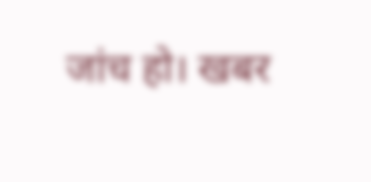जांच हो। खबर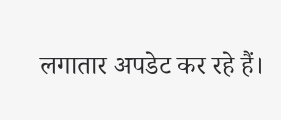लगातार अपडेट कर रहे हैं।